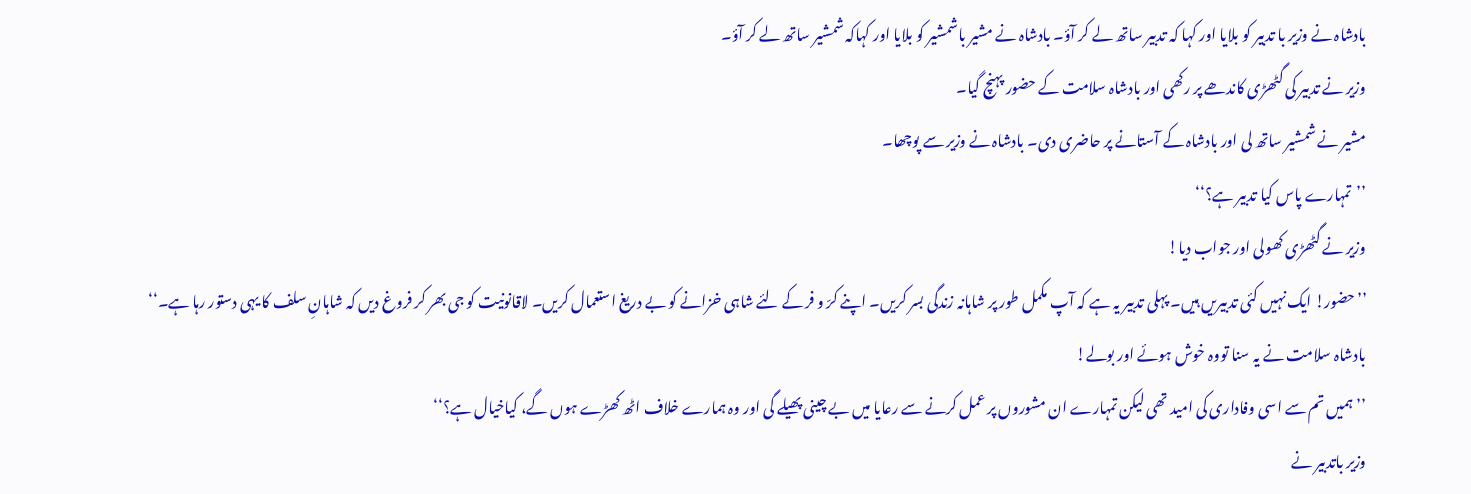بادشاہ نے وزیر با تدبیر کو بلایا اور کہا کہ تدبیر ساتھ لے کر آؤ۔ بادشاہ نے مشیر باشمشیر کو بلایا اور کہاکہ شمشیر ساتھ لے کر آؤ۔
وزیر نے تدبیر کی گٹھڑی کاندھے پر رکھی اور بادشاہ سلامت کے حضور پہنچ گیا۔
مشیر نے شمشیر ساتھ لی اور بادشاہ کے آستانے پر حاضری دی۔ بادشاہ نے وزیر سے پوچھا۔
’’تمہارے پاس کیا تدبیر ہے؟‘‘
وزیر نے گٹھڑی کھولی اور جواب دیا!
’’حضور! ایک نہیں کئی تدبیریں ہیں۔ پہلی تدبیر یہ ہے کہ آپ مکمل طور پر شاہانہ زندگی بسر کریں۔ اپنے کرّ و فر کے لئے شاہی خزانے کو بے دریغ استعمال کریں۔ لاقانونیت کو جی بھر کر فروغ دیں کہ شاہانِ سلف کا یہی دستور رہا ہے۔‘‘
بادشاہ سلامت نے یہ سنا تووہ خوش ہوئے اور بولے!
’’ہمیں تم سے اسی وفاداری کی امید تھی لیکن تمہارے ان مشوروں پر عمل کرنے سے رعایا میں بے چینی پھیلے گی اور وہ ہمارے خلاف اٹھ کھڑے ہوں گے، کیاخیال ہے؟‘‘
وزیر باتدبیر نے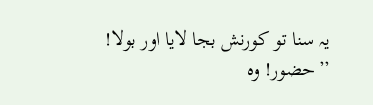یہ سنا تو کورنش بجا لایا اور بولا!
’’حضور! وہ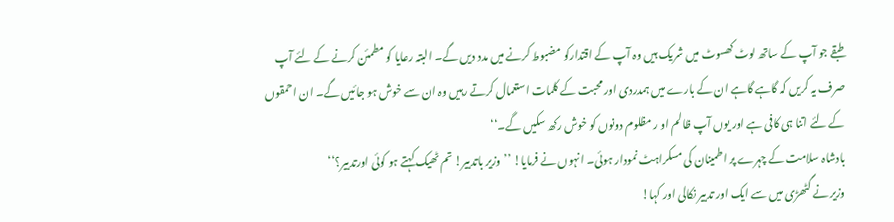طبقے جو آپ کے ساتھ لوٹ کھسوٹ میں شریک ہیں وہ آپ کے اقتدارکو مضبوط کرنے میں مدد دیں گے۔ البتہ رعایا کو مطمئن کرنے کے لئے آپ صرف یہ کریں کہ گاہے گاہے ان کے بارے میں ہمدردی اور محبت کے کلمات استعمال کرتے رہیں وہ ان سے خوش ہو جائیں گے۔ ان احمقوں کے لئے اتنا ہی کافی ہے اور یوں آپ ظالم او ر مظلوم دونوں کو خوش رکھ سکیں گے۔‘‘
بادشاہ سلامت کے چہرے پر اطمینان کی مسکراہٹ نمودار ہوئی۔ انہوں نے فرمایا! ’’وزیر باتدبیر! تم ٹھیک کہتے ہو کوئی اورتدبیر؟‘‘
وزیر نے گٹھڑی میں سے ایک اور تدبیر نکالی اور کہا!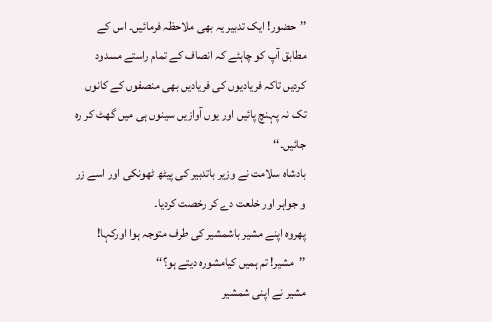’’حضور! ایک تدبیر یہ بھی ملاحظہ فرمائیں۔ اس کے مطابق آپ کو چاہئے کہ انصاف کے تمام راستے مسدود کردیں تاکہ فریادیوں کی فریادیں بھی منصفوں کے کانوں تک نہ پہنچ پائیں اور یوں آوازیں سینوں ہی میں گھٹ کر رہ جائیں۔‘‘
بادشاہ سلامت نے وزیر باتدبیر کی پیٹھ ٹھونکی اور اسے زر و جواہر اور خلعت دے کر رخصت کردیا۔
پھروہ اپنے مشیر باشمشیر کی طرف متوجہ ہوا اورکہا!
’’مشیر! تم ہمیں کیامشورہ دیتے ہو؟‘‘
مشیر نے اپنی شمشیر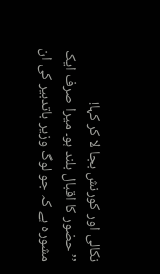نکالی اور کورنش بجا لا کر کہا!
’’حضور کا اقبال بلند ہو۔ میرا صرف ایک مشورہ ہے کہ جو لوگ وزیر باتدبیر کی ان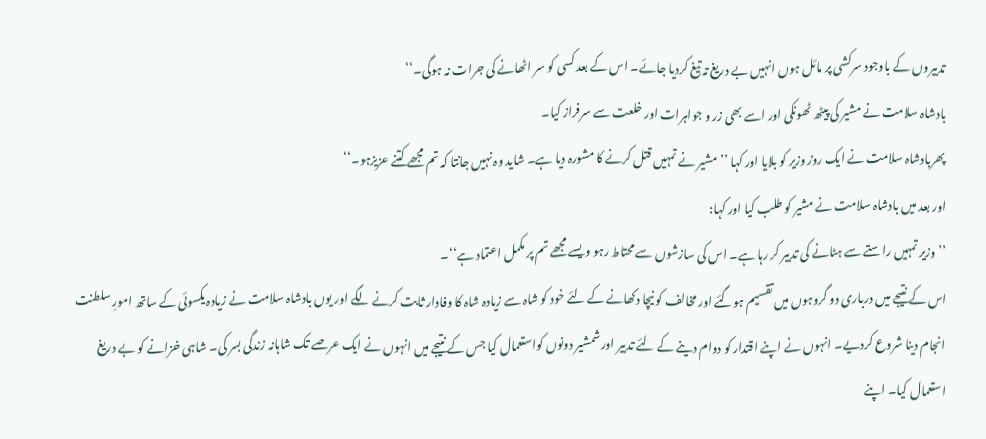تدبیروں کے باوجود سرکشی پر مائل ہوں انہیں بے دریغ تہ تیغ کردیا جائے۔ اس کے بعد کسی کو سر اٹھانے کی جرات نہ ہوگی۔‘‘
بادشاہ سلامت نے مشیر کی پیٹھ ٹھونکی اور اسے بھی زر و جواہرات اور خلعت سے سرفراز کیا۔
پھربادشاہ سلامت نے ایک روز وزیر کو بلایا اور کہا ’’مشیر نے تمہیں قتل کرنے کا مشورہ دیا ہے۔ شاید وہ نہیں جانتا کہ تم مجھے کتنے عزیزہو۔‘‘
اور بعد میں بادشاہ سلامت نے مشیر کو طلب کیا اور کہا:
’’وزیر تمہیں راستے سے ہٹانے کی تدبیر کر رہا ہے۔ اس کی سازشوں سے محتاط رہو ویسے مجھے تم پر مکمل اعتماد ہے‘‘۔
اس کے نتیجے میں درباری دو گروہوں میں تقسیم ہوگئے اور مخالف کو نیچا دکھانے کے لئے خود کو شاہ سے زیادہ شاہ کا وفادار ثابت کرنے لگے اور یوں بادشاہ سلامت نے زیادہ یکسوئی کے ساتھ امورِ سلطنت انجام دینا شروع کردیے۔ انہوں نے اپنے اقتدار کو دوام دینے کے لئے تدبیر اورشمشیر دونوں کواستعمال کیا جس کے نتیجے میں انہوں نے ایک عرصے تک شاہانہ زندگی بسر کی۔ شاہی خزانے کو بے دریغ استعمال کیا۔ اپنے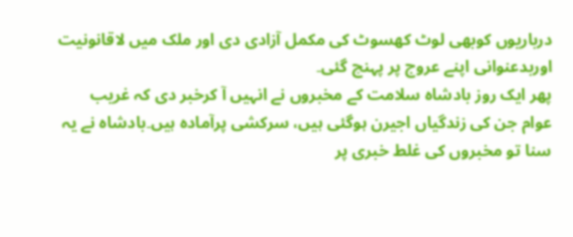درباریوں کوبھی لوٹ کھسوٹ کی مکمل آزادی دی اور ملک میں لاقانونیت اوربدعنوانی اپنے عروج پر پہنچ گئی۔
پھر ایک روز بادشاہ سلامت کے مخبروں نے انہیں آ کرخبر دی کہ غریب عوام جن کی زندگیاں اجیرن ہوگئی ہیں، سرکشی پرآمادہ ہیں۔بادشاہ نے یہ سنا تو مخبروں کی غلط خبری پر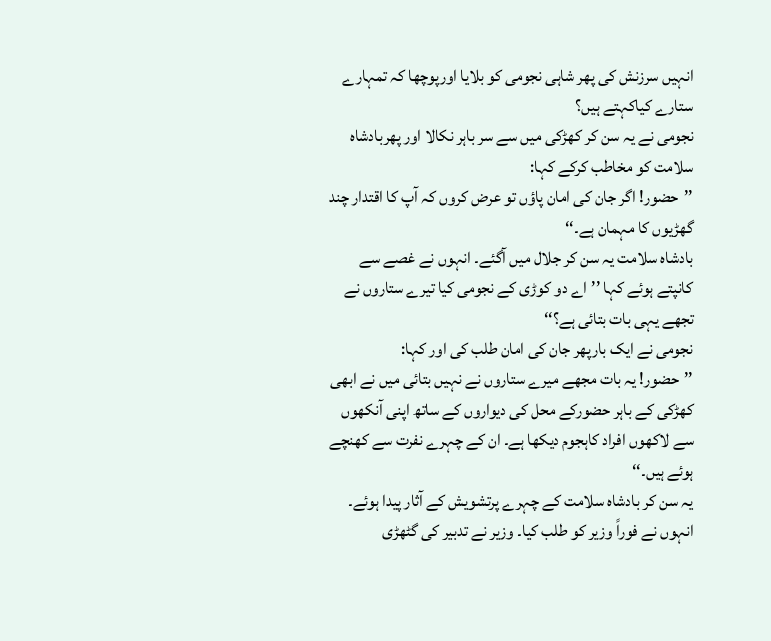انہیں سرزنش کی پھر شاہی نجومی کو بلایا اورپوچھا کہ تمہارے ستارے کیاکہتے ہیں؟
نجومی نے یہ سن کر کھڑکی میں سے سر باہر نکالا اور پھربادشاہ سلامت کو مخاطب کرکے کہا:
’’حضور! اگر جان کی امان پاؤں تو عرض کروں کہ آپ کا اقتدار چند گھڑیوں کا مہمان ہے۔‘‘
بادشاہ سلامت یہ سن کر جلال میں آگئے۔ انہوں نے غصے سے کانپتے ہوئے کہا ’’اے دو کوڑی کے نجومی کیا تیرے ستاروں نے تجھے یہی بات بتائی ہے؟‘‘
نجومی نے ایک بارپھر جان کی امان طلب کی اور کہا:
’’حضور! یہ بات مجھے میرے ستاروں نے نہیں بتائی میں نے ابھی کھڑکی کے باہر حضورکے محل کی دیواروں کے ساتھ اپنی آنکھوں سے لاکھوں افراد کاہجوم دیکھا ہے۔ ان کے چہرے نفرت سے کھنچے ہوئے ہیں۔‘‘
یہ سن کر بادشاہ سلامت کے چہرے پرتشویش کے آثار پیدا ہوئے۔ انہوں نے فوراً وزیر کو طلب کیا۔ وزیر نے تدبیر کی گٹھڑی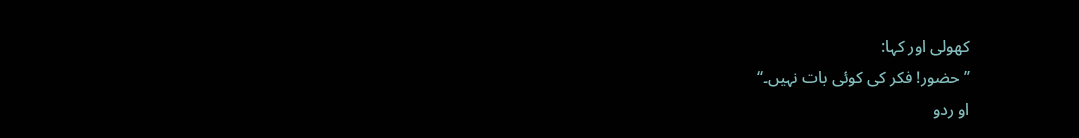کھولی اور کہا:
’’حضور! فکر کی کوئی بات نہیں۔‘‘
او ردو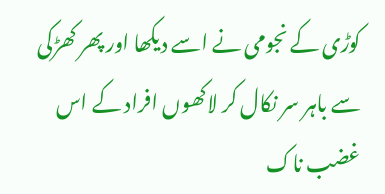کوڑی کے نجومی نے اسے دیکھا اور پھر کھڑکی سے باہر سر نکال کر لاکھوں افراد کے اس غضب ناک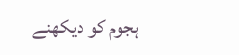ہجوم کو دیکھنے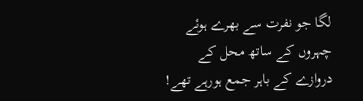لگا جو نفرت سے بھرے ہوئے چہروں کے ساتھ محل کے دروازے کے باہر جمع ہورہے تھے!